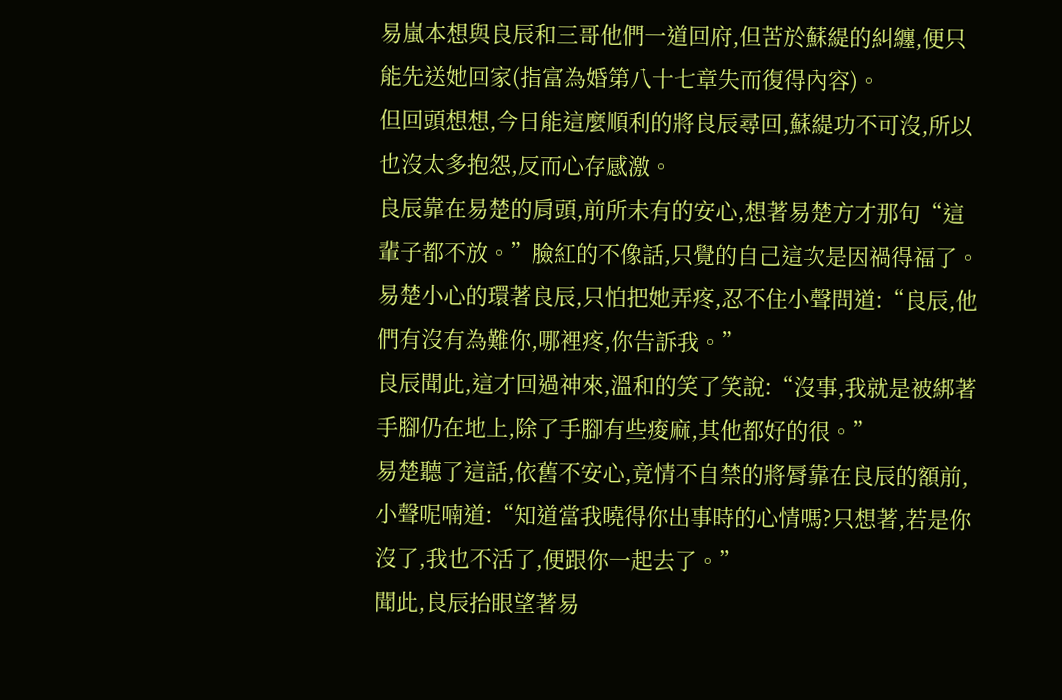易嵐本想與良辰和三哥他們一道回府,但苦於蘇緹的糾纏,便只能先送她回家(指富為婚第八十七章失而復得內容)。
但回頭想想,今日能這麼順利的將良辰尋回,蘇緹功不可沒,所以也沒太多抱怨,反而心存感激。
良辰靠在易楚的肩頭,前所未有的安心,想著易楚方才那句“這輩子都不放。”臉紅的不像話,只覺的自己這次是因禍得福了。
易楚小心的環著良辰,只怕把她弄疼,忍不住小聲問道:“良辰,他們有沒有為難你,哪裡疼,你告訴我。”
良辰聞此,這才回過神來,溫和的笑了笑說:“沒事,我就是被綁著手腳仍在地上,除了手腳有些痠麻,其他都好的很。”
易楚聽了這話,依舊不安心,竟情不自禁的將脣靠在良辰的額前,小聲呢喃道:“知道當我曉得你出事時的心情嗎?只想著,若是你沒了,我也不活了,便跟你一起去了。”
聞此,良辰抬眼望著易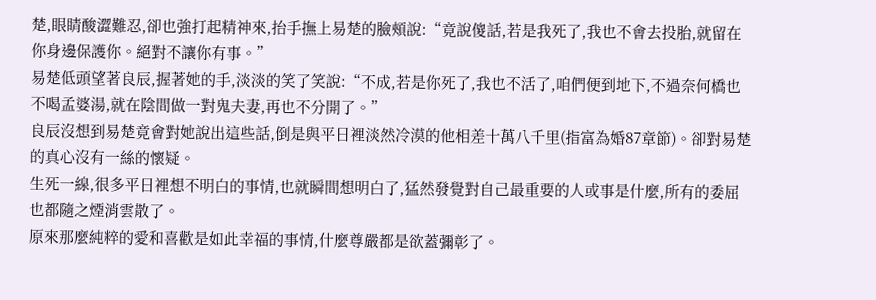楚,眼睛酸澀難忍,卻也強打起精神來,抬手撫上易楚的臉頰說:“竟說傻話,若是我死了,我也不會去投胎,就留在你身邊保護你。絕對不讓你有事。”
易楚低頭望著良辰,握著她的手,淡淡的笑了笑說:“不成,若是你死了,我也不活了,咱們便到地下,不過奈何橋也不喝孟婆湯,就在陰間做一對鬼夫妻,再也不分開了。”
良辰沒想到易楚竟會對她說出這些話,倒是與平日裡淡然冷漠的他相差十萬八千里(指富為婚87章節)。卻對易楚的真心沒有一絲的懷疑。
生死一線,很多平日裡想不明白的事情,也就瞬間想明白了,猛然發覺對自己最重要的人或事是什麼,所有的委屈也都隨之煙消雲散了。
原來那麼純粹的愛和喜歡是如此幸福的事情,什麼尊嚴都是欲蓋彌彰了。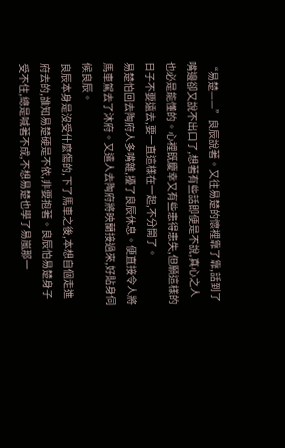“易楚——”良辰說著。又往易楚的懷裡靠了靠,話到了嘴邊卻又說不出口了,想著有些話即便是不說,真心之人也必是能懂的。心裡既慶幸又有些患得患失,但願這樣的日子不要遠去,要一直這樣在一起,不分開了。
易楚怕回去陶府人多嘴雜,擾了良辰休息。便直接令人將馬車駕去了沐府。又遣人去陶府將映蘭接過來,好貼身伺候良辰。
良辰本身是沒受什麼傷的,下了馬車之後,本想自個走進府去的,誰知易楚硬是不依,非要抱著。良辰怕易楚身子受不住,總是喊著不成,不想易楚也學了易嵐那一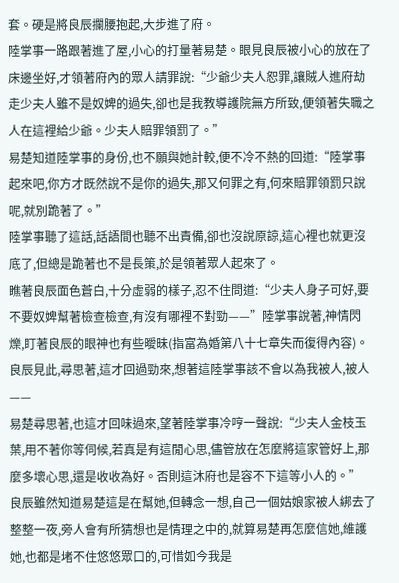套。硬是將良辰攔腰抱起,大步進了府。
陸掌事一路跟著進了屋,小心的打量著易楚。眼見良辰被小心的放在了床邊坐好,才領著府內的眾人請罪說:“少爺少夫人恕罪,讓賊人進府劫走少夫人雖不是奴婢的過失,卻也是我教導護院無方所致,便領著失職之人在這裡給少爺。少夫人賠罪領罰了。”
易楚知道陸掌事的身份,也不願與她計較,便不冷不熱的回道:“陸掌事起來吧,你方才既然說不是你的過失,那又何罪之有,何來賠罪領罰只說呢,就別跪著了。”
陸掌事聽了這話,話語間也聽不出責備,卻也沒說原諒,這心裡也就更沒底了,但總是跪著也不是長策,於是領著眾人起來了。
瞧著良辰面色蒼白,十分虛弱的樣子,忍不住問道:“少夫人身子可好,要不要奴婢幫著檢查檢查,有沒有哪裡不對勁——”陸掌事說著,神情閃爍,盯著良辰的眼神也有些曖昧(指富為婚第八十七章失而復得內容)。
良辰見此,尋思著,這才回過勁來,想著這陸掌事該不會以為我被人,被人——
易楚尋思著,也這才回味過來,望著陸掌事冷哼一聲說:“少夫人金枝玉葉,用不著你等伺候,若真是有這閒心思,儘管放在怎麼將這家管好上,那麼多壞心思,還是收收為好。否則這沐府也是容不下這等小人的。”
良辰雖然知道易楚這是在幫她,但轉念一想,自己一個姑娘家被人綁去了整整一夜,旁人會有所猜想也是情理之中的,就算易楚再怎麼信她,維護她,也都是堵不住悠悠眾口的,可惜如今我是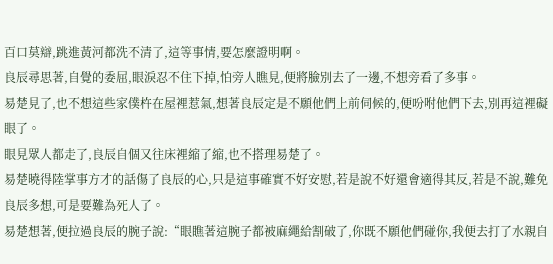百口莫辯,跳進黃河都洗不清了,這等事情,要怎麼證明啊。
良辰尋思著,自覺的委屈,眼淚忍不住下掉,怕旁人瞧見,便將臉別去了一邊,不想旁看了多事。
易楚見了,也不想這些家僕杵在屋裡惹氣,想著良辰定是不願他們上前伺候的,便吩咐他們下去,別再這裡礙眼了。
眼見眾人都走了,良辰自個又往床裡縮了縮,也不搭理易楚了。
易楚曉得陸掌事方才的話傷了良辰的心,只是這事確實不好安慰,若是說不好還會適得其反,若是不說,難免良辰多想,可是要難為死人了。
易楚想著,便拉過良辰的腕子說:“眼瞧著這腕子都被麻繩給割破了,你既不願他們碰你,我便去打了水親自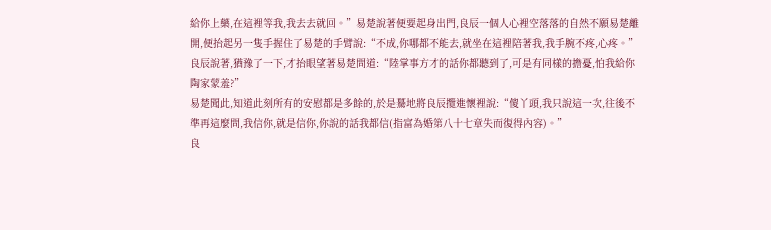給你上藥,在這裡等我,我去去就回。”易楚說著便要起身出門,良辰一個人心裡空落落的自然不願易楚離開,便抬起另一隻手握住了易楚的手臂說:“不成,你哪都不能去,就坐在這裡陪著我,我手腕不疼,心疼。”良辰說著,猶豫了一下,才抬眼望著易楚問道:“陸掌事方才的話你都聽到了,可是有同樣的擔憂,怕我給你陶家蒙羞?”
易楚聞此,知道此刻所有的安慰都是多餘的,於是驀地將良辰攬進懷裡說:“傻丫頭,我只說這一次,往後不準再這麼問,我信你,就是信你,你說的話我都信(指富為婚第八十七章失而復得內容)。”
良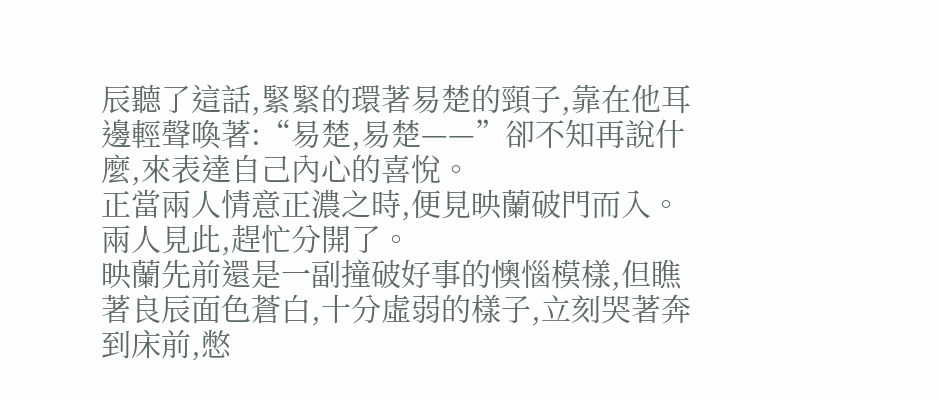辰聽了這話,緊緊的環著易楚的頸子,靠在他耳邊輕聲喚著:“易楚,易楚——”卻不知再說什麼,來表達自己內心的喜悅。
正當兩人情意正濃之時,便見映蘭破門而入。
兩人見此,趕忙分開了。
映蘭先前還是一副撞破好事的懊惱模樣,但瞧著良辰面色蒼白,十分虛弱的樣子,立刻哭著奔到床前,憋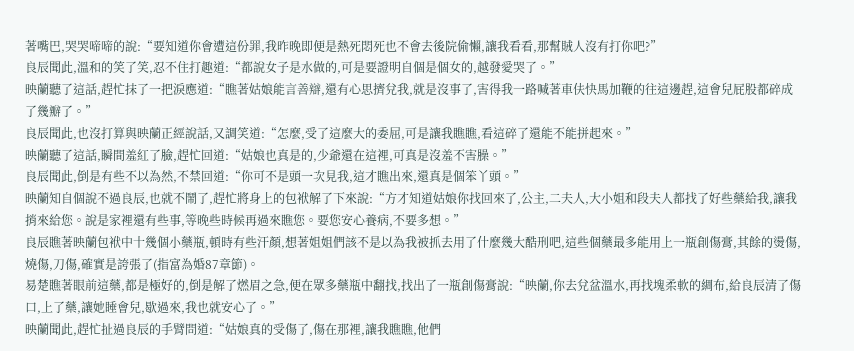著嘴巴,哭哭啼啼的說:“要知道你會遭這份罪,我昨晚即便是熱死悶死也不會去後院偷懶,讓我看看,那幫賊人沒有打你吧?”
良辰聞此,溫和的笑了笑,忍不住打趣道:“都說女子是水做的,可是要證明自個是個女的,越發愛哭了。”
映蘭聽了這話,趕忙抹了一把淚應道:“瞧著姑娘能言善辯,還有心思擠兌我,就是沒事了,害得我一路喊著車伕快馬加鞭的往這邊趕,這會兒屁股都碎成了幾瓣了。”
良辰聞此,也沒打算與映蘭正經說話,又調笑道:“怎麼,受了這麼大的委屈,可是讓我瞧瞧,看這碎了還能不能拼起來。”
映蘭聽了這話,瞬間羞紅了臉,趕忙回道:“姑娘也真是的,少爺還在這裡,可真是沒羞不害臊。”
良辰聞此,倒是有些不以為然,不禁回道:“你可不是頭一次見我,這才瞧出來,還真是個笨丫頭。”
映蘭知自個說不過良辰,也就不鬧了,趕忙將身上的包袱解了下來說:“方才知道姑娘你找回來了,公主,二夫人,大小姐和段夫人都找了好些藥給我,讓我捎來給您。說是家裡還有些事,等晚些時候再過來瞧您。要您安心養病,不要多想。”
良辰瞧著映蘭包袱中十幾個小藥瓶,頓時有些汗顏,想著姐姐們該不是以為我被抓去用了什麼幾大酷刑吧,這些個藥最多能用上一瓶創傷膏,其餘的燙傷,燒傷,刀傷,確實是誇張了(指富為婚87章節)。
易楚瞧著眼前這藥,都是極好的,倒是解了燃眉之急,便在眾多藥瓶中翻找,找出了一瓶創傷膏說:“映蘭,你去兌盆溫水,再找塊柔軟的綢布,給良辰清了傷口,上了藥,讓她睡會兒,歇過來,我也就安心了。”
映蘭聞此,趕忙扯過良辰的手臂問道:“姑娘真的受傷了,傷在那裡,讓我瞧瞧,他們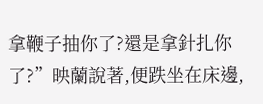拿鞭子抽你了?還是拿針扎你了?”映蘭說著,便跌坐在床邊,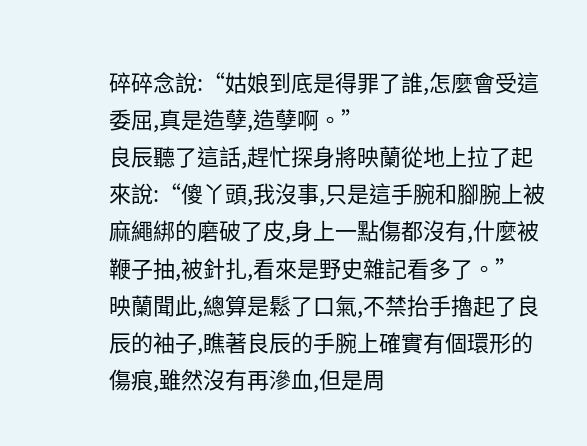碎碎念說:“姑娘到底是得罪了誰,怎麼會受這委屈,真是造孽,造孽啊。”
良辰聽了這話,趕忙探身將映蘭從地上拉了起來說:“傻丫頭,我沒事,只是這手腕和腳腕上被麻繩綁的磨破了皮,身上一點傷都沒有,什麼被鞭子抽,被針扎,看來是野史雜記看多了。”
映蘭聞此,總算是鬆了口氣,不禁抬手擼起了良辰的袖子,瞧著良辰的手腕上確實有個環形的傷痕,雖然沒有再滲血,但是周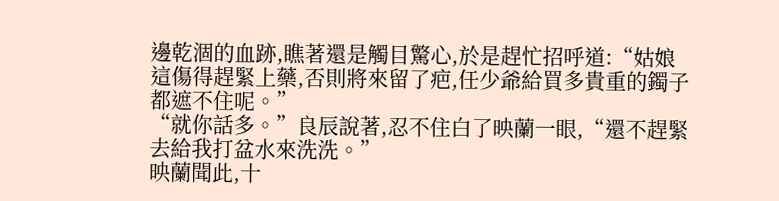邊乾涸的血跡,瞧著還是觸目驚心,於是趕忙招呼道:“姑娘這傷得趕緊上藥,否則將來留了疤,任少爺給買多貴重的鐲子都遮不住呢。”
“就你話多。”良辰說著,忍不住白了映蘭一眼,“還不趕緊去給我打盆水來洗洗。”
映蘭聞此,十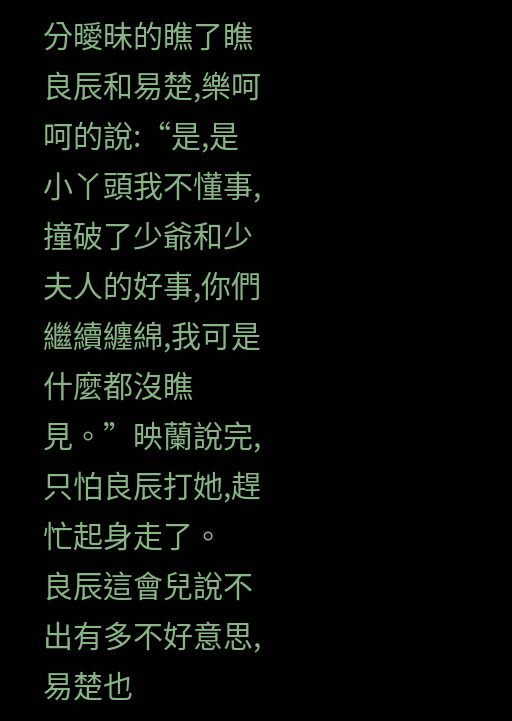分曖昧的瞧了瞧良辰和易楚,樂呵呵的說:“是,是小丫頭我不懂事,撞破了少爺和少夫人的好事,你們繼續纏綿,我可是什麼都沒瞧見。”映蘭說完,只怕良辰打她,趕忙起身走了。
良辰這會兒說不出有多不好意思,易楚也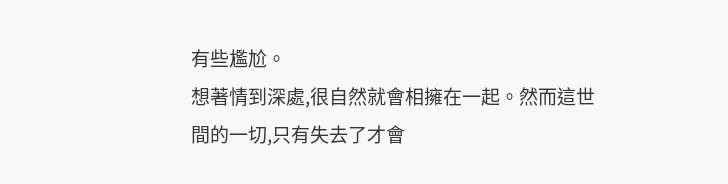有些尷尬。
想著情到深處,很自然就會相擁在一起。然而這世間的一切,只有失去了才會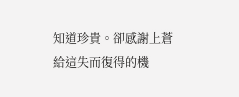知道珍貴。卻感謝上蒼給這失而復得的機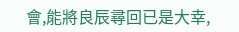會,能將良辰尋回已是大幸,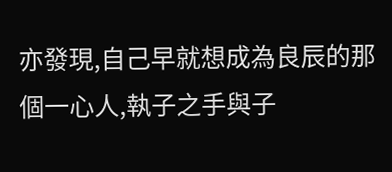亦發現,自己早就想成為良辰的那個一心人,執子之手與子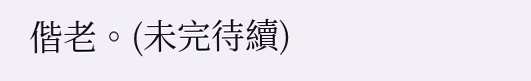偕老。(未完待續)